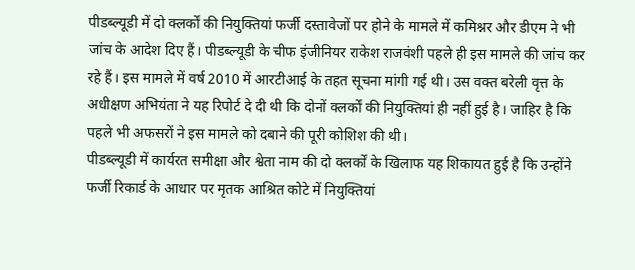पीडब्ल्यूडी में दो क्लर्कों की नियुक्तियां फर्जी दस्तावेजों पर होने के मामले में कमिश्नर और डीएम ने भी जांच के आदेश दिए हैं। पीडब्ल्यूडी के चीफ इंजीनियर राकेश राजवंशी पहले ही इस मामले की जांच कर रहे हैं। इस मामले में वर्ष 2010 में आरटीआई के तहत सूचना मांगी गई थी। उस वक्त बरेली वृत्त के अधीक्षण अभियंता ने यह रिपोर्ट दे दी थी कि दोनों क्लर्कों की नियुक्तियां ही नहीं हुई है। जाहिर है कि पहले भी अफसरों ने इस मामले को दबाने की पूरी कोशिश की थी।
पीडब्ल्यूडी में कार्यरत समीक्षा और श्वेता नाम की दो क्लर्कों के खिलाफ यह शिकायत हुई है कि उन्होंने फर्जी रिकार्ड के आधार पर मृतक आश्रित कोटे में नियुक्तियां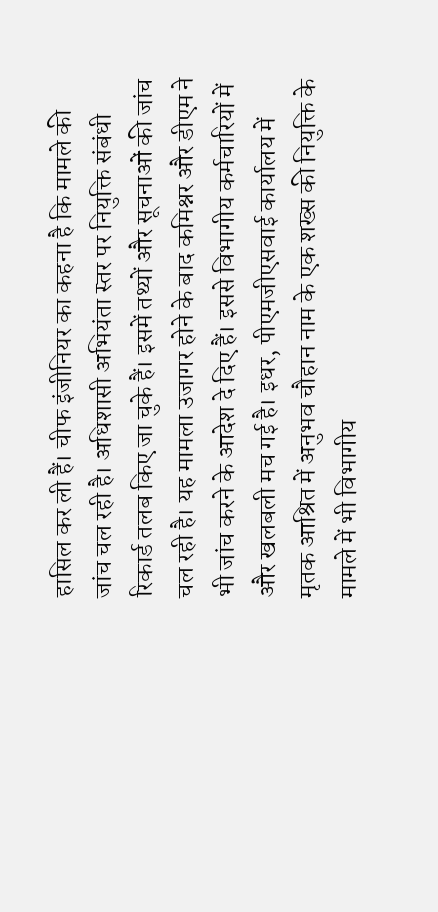हासिल कर ली हैं। चीफ इंजीनियर का कहना है कि मामले की जांच चल रही है। अधिशासी अभियंता स्तर पर नियुक्ति संबंधी रिकार्ड तलब किए जा चुके हैं। इसमें तथ्यों और सूचनाओं की जांच चल रही है। यह मामला उजागर होने के बाद कमिश्नर और डीएम ने भी जांच करने के आदेश दे दिए हैं। इससे विभागीय कर्मचारियों में और खलबली मच गई है। इधर, पीएमजीएसवाई कार्यालय में मृतक आश्रित में अनुभव चौहान नाम के एक शख्स की नियुक्ति के मामले में भी विभागीय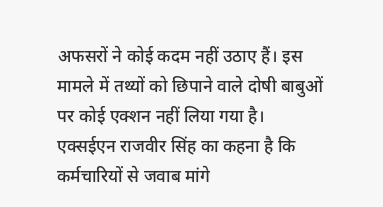अफसरों ने कोई कदम नहीं उठाए हैं। इस मामले में तथ्यों को छिपाने वाले दोषी बाबुओं पर कोई एक्शन नहीं लिया गया है। एक्सईएन राजवीर सिंह का कहना है कि कर्मचारियों से जवाब मांगे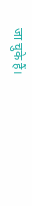जा चुके हैं।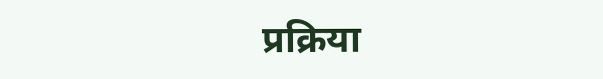प्रक्रिया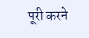पूरी करने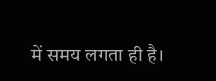में समय लगता ही है।